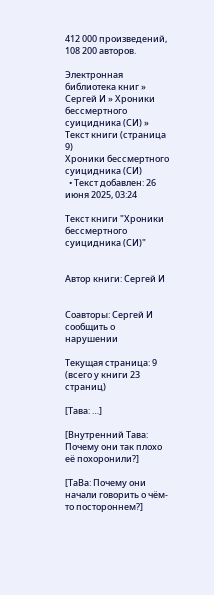412 000 произведений, 108 200 авторов.

Электронная библиотека книг » Сергей И » Хроники бессмертного суицидника (СИ) » Текст книги (страница 9)
Хроники бессмертного суицидника (СИ)
  • Текст добавлен: 26 июня 2025, 03:24

Текст книги "Хроники бессмертного суицидника (СИ)"


Автор книги: Сергей И


Соавторы: Сергей И
сообщить о нарушении

Текущая страница: 9 (всего у книги 23 страниц)

[Тава: …]

[Внутренний Тава: Почему они так плохо её похоронили?]

[ТаВа: Почему они начали говорить о чём-то постороннем?]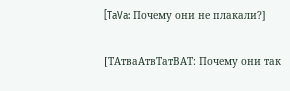[TaVa: Почему они не плакали?]

[ТАтваАтвТатВАТ: Почему они так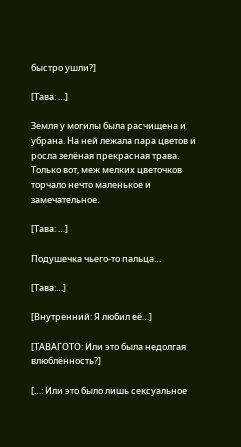быстро ушли?]

[Тава: …]

Земля у могилы была расчищена и убрана. На ней лежала пара цветов и росла зелёная прекрасная трава. Только вот, меж мелких цветочков торчало нечто маленькое и замечательное.

[Тава: …]

Подушечка чьего-то пальца…

[Тава:…]

[Внутренний: Я любил её…]

[ТАВАГОТО: Или это была недолгая влюблённость?]

[…: Или это было лишь сексуальное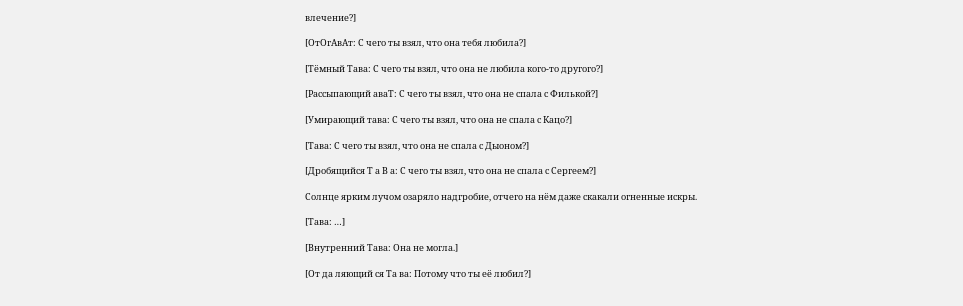влечение?]

[ОтОгАвАт: С чего ты взял, что она тебя любила?]

[Тёмный Тава: С чего ты взял, что она не любила кого-то другого?]

[Рассыпающий аваТ: С чего ты взял, что она не спала с Филькой?]

[Умирающий тава: С чего ты взял, что она не спала с Кацо?]

[Тава: С чего ты взял, что она не спала с Дыоном?]

[Дробящийся Т а В а: С чего ты взял, что она не спала с Сергеем?]

Солнце ярким лучом озаряло надгробие, отчего на нём даже скакали огненные искры.

[Тава: …]

[Внутренний Тава: Она не могла.]

[От да ляющий ся Та ва: Потому что ты её любил?]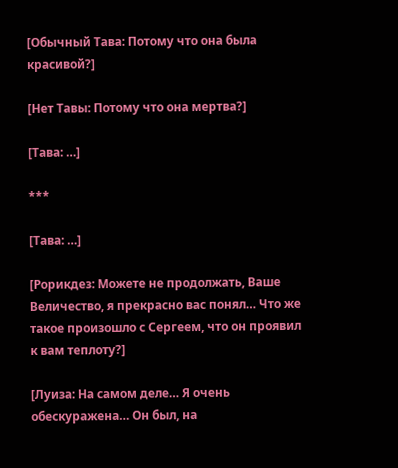[Обычный Тава: Потому что она была красивой?]

[Нет Тавы: Потому что она мертва?]

[Тава: …]

***

[Тава: …]

[Рорикдез: Можете не продолжать, Ваше Величество, я прекрасно вас понял… Что же такое произошло с Сергеем, что он проявил к вам теплоту?]

[Луиза: На самом деле… Я очень обескуражена… Он был, на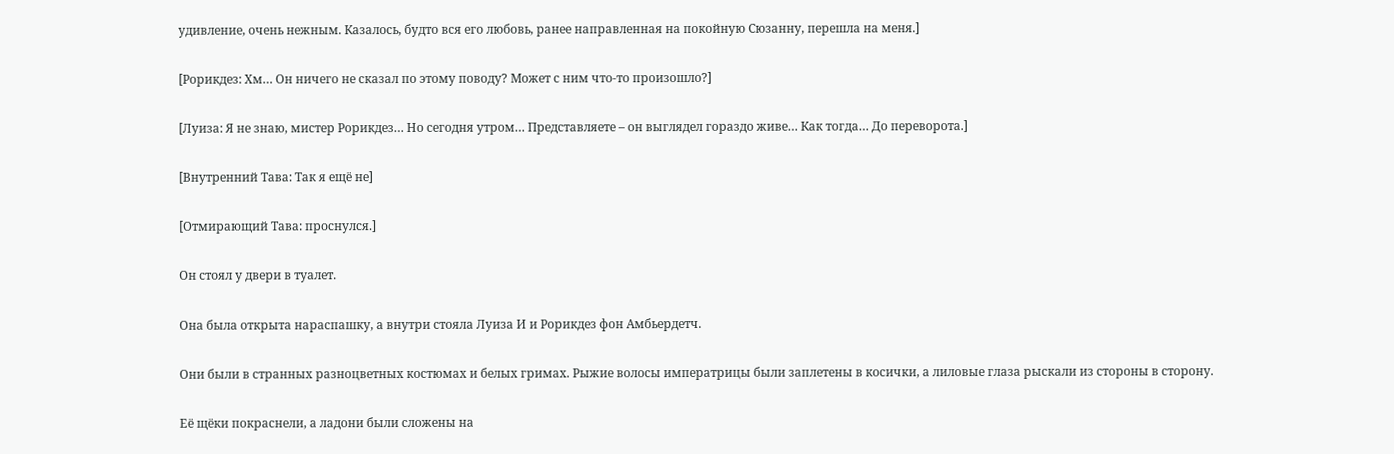удивление, очень нежным. Казалось, будто вся его любовь, ранее направленная на покойную Сюзанну, перешла на меня.]

[Рорикдез: Хм… Он ничего не сказал по этому поводу? Может с ним что-то произошло?]

[Луиза: Я не знаю, мистер Рорикдез… Но сегодня утром… Представляете – он выглядел гораздо живе… Как тогда… До переворота.]

[Внутренний Тава: Так я ещё не]

[Отмирающий Тава: проснулся.]

Он стоял у двери в туалет.

Она была открыта нараспашку, а внутри стояла Луиза И и Рорикдез фон Амбьердетч.

Они были в странных разноцветных костюмах и белых гримах. Рыжие волосы императрицы были заплетены в косички, а лиловые глаза рыскали из стороны в сторону.

Её щёки покраснели, а ладони были сложены на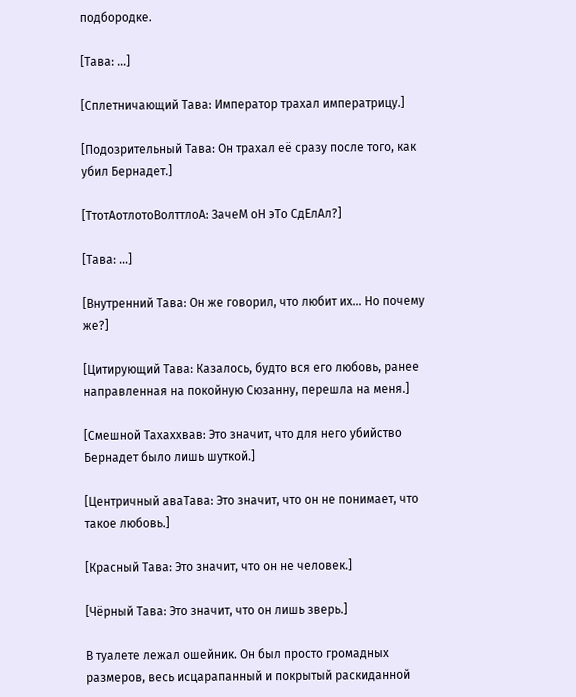подбородке.

[Тава: …]

[Сплетничающий Тава: Император трахал императрицу.]

[Подозрительный Тава: Он трахал её сразу после того, как убил Бернадет.]

[ТтотАотлотоВолттлоА: ЗачеМ оН эТо СдЕлАл?]

[Тава: …]

[Внутренний Тава: Он же говорил, что любит их… Но почему же?]

[Цитирующий Тава: Казалось, будто вся его любовь, ранее направленная на покойную Сюзанну, перешла на меня.]

[Смешной Тахаххвав: Это значит, что для него убийство Бернадет было лишь шуткой.]

[Центричный аваТава: Это значит, что он не понимает, что такое любовь.]

[Красный Тава: Это значит, что он не человек.]

[Чёрный Тава: Это значит, что он лишь зверь.]

В туалете лежал ошейник. Он был просто громадных размеров, весь исцарапанный и покрытый раскиданной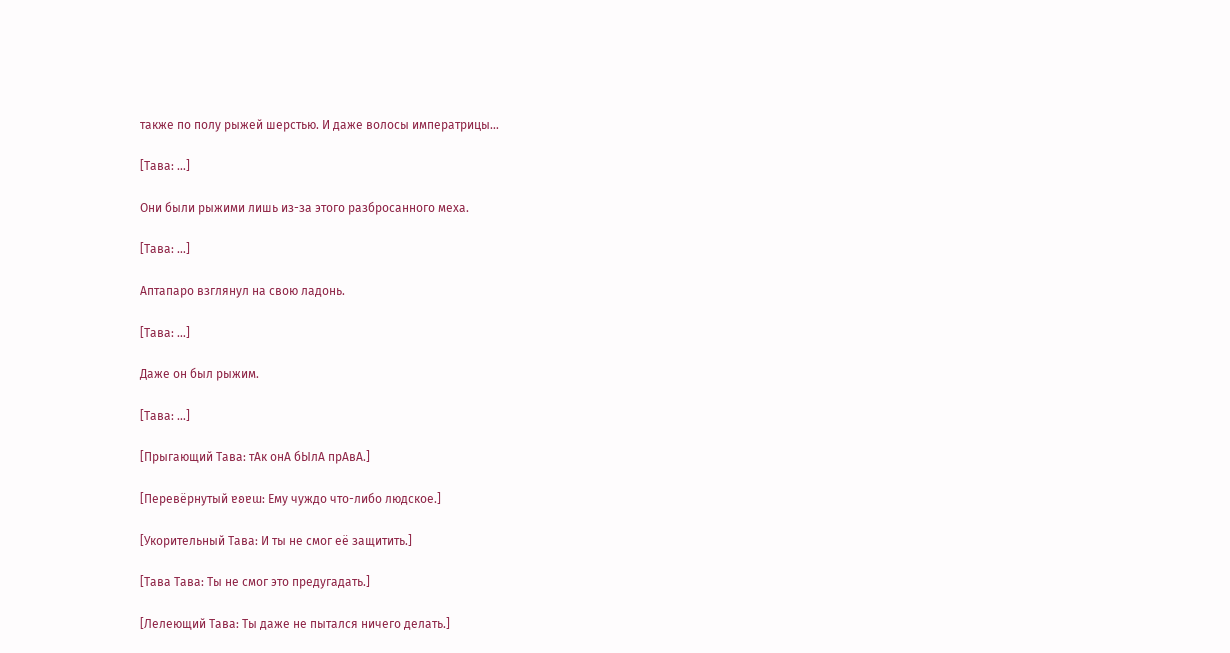также по полу рыжей шерстью. И даже волосы императрицы…

[Тава: …]

Они были рыжими лишь из-за этого разбросанного меха.

[Тава: …]

Аптапаро взглянул на свою ладонь.

[Тава: …]

Даже он был рыжим.

[Тава: …]

[Прыгающий Тава: тАк онА бЫлА прАвА.]

[Перевёрнутый ɐʚɐɯ: Ему чуждо что-либо людское.]

[Укорительный Тава: И ты не смог её защитить.]

[Тава Тава: Ты не смог это предугадать.]

[Лелеющий Тава: Ты даже не пытался ничего делать.]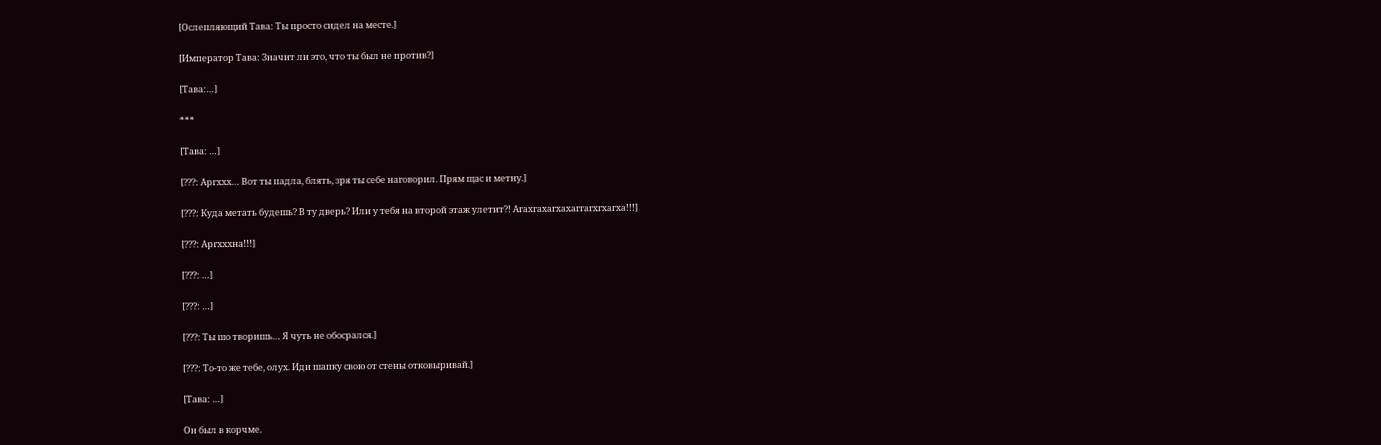[Ослепляющий Тава: Ты просто сидел на месте.]

[Император Тава: Значит ли это, что ты был не против?]

[Тава:…]

***

[Тава: …]

[???: Аргххх… Вот ты падла, блять, зря ты себе наговорил. Прям щас и метну.]

[???: Куда метать будешь? В ту дверь? Или у тебя на второй этаж улетит?! Агахгахагхахаггагхгхагха!!!]

[???: Аргхххна!!!]

[???: …]

[???: …]

[???: Ты шо творишь… Я чуть не обосрался.]

[???: То-то же тебе, олух. Иди шапку свою от стены отковыривай.]

[Тава: …]

Он был в корчме.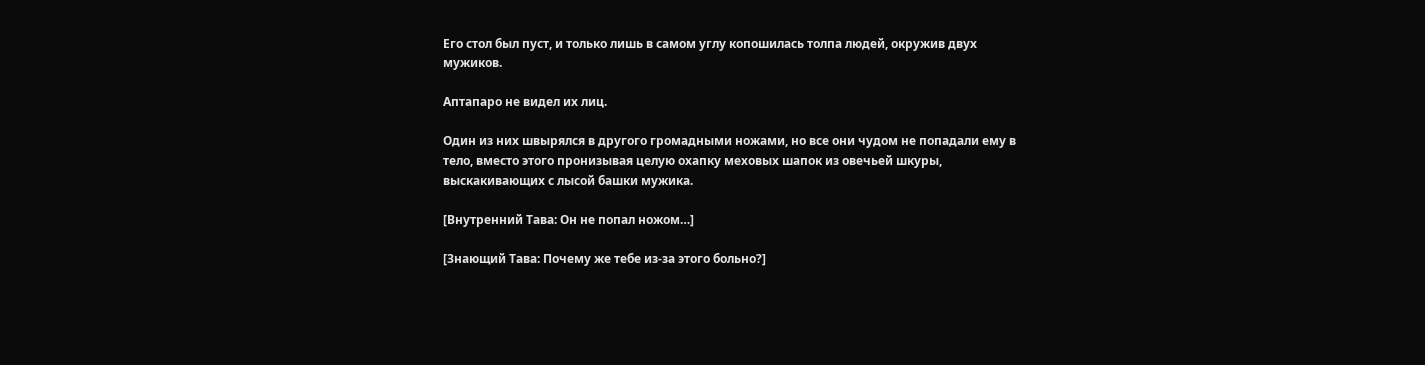Его стол был пуст, и только лишь в самом углу копошилась толпа людей, окружив двух мужиков.

Аптапаро не видел их лиц.

Один из них швырялся в другого громадными ножами, но все они чудом не попадали ему в тело, вместо этого пронизывая целую охапку меховых шапок из овечьей шкуры, выскакивающих с лысой башки мужика.

[Внутренний Тава: Он не попал ножом…]

[Знающий Тава: Почему же тебе из-за этого больно?]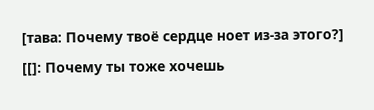[тава: Почему твоё сердце ноет из-за этого?]

[[]: Почему ты тоже хочешь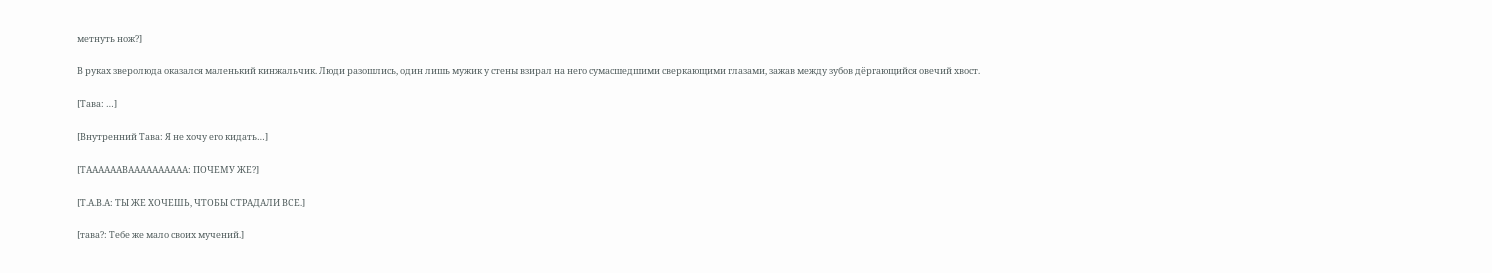метнуть нож?]

В руках зверолюда оказался маленький кинжальчик. Люди разошлись, один лишь мужик у стены взирал на него сумасшедшими сверкающими глазами, зажав между зубов дёргающийся овечий хвост.

[Тава: …]

[Внутренний Тава: Я не хочу его кидать…]

[ТААААААВАААААААААА: ПОЧЕМУ ЖЕ?]

[Т.А.В.А: ТЫ ЖЕ ХОЧЕШЬ, ЧТОБЫ СТРАДАЛИ ВСЕ.]

[тава?: Тебе же мало своих мучений.]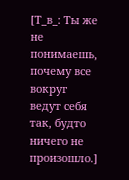[Т_в_: Ты же не понимаешь, почему все вокруг ведут себя так, будто ничего не произошло.]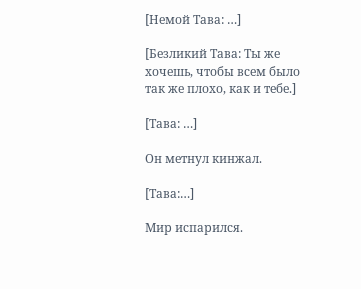[Немой Тава: …]

[Безликий Тава: Ты же хочешь, чтобы всем было так же плохо, как и тебе.]

[Тава: …]

Он метнул кинжал.

[Тава:…]

Мир испарился.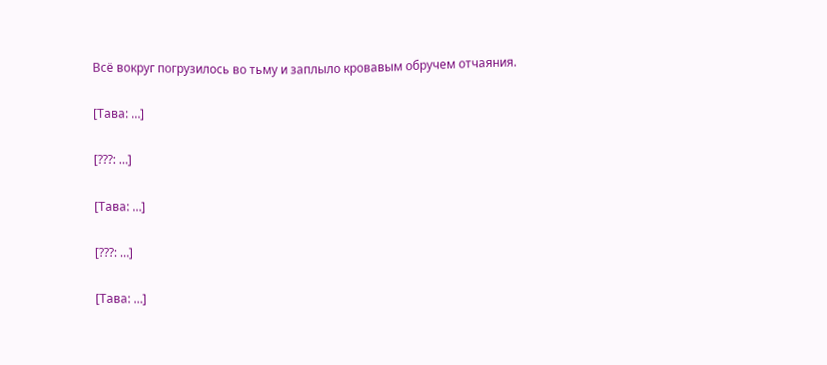Всё вокруг погрузилось во тьму и заплыло кровавым обручем отчаяния.

[Тава: …]

[???: …]

[Тава: …]

[???: …]

[Тава: …]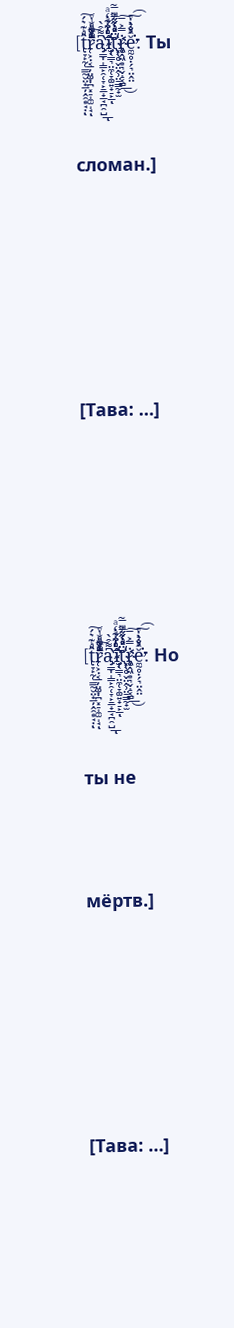[t̢̞̙̰̜̳̰̮̤̟̲̦̭̯͙̘̣ͩ̂̍͊͛́͠ͅr̷̜͕̣͔̲̦̤͚͎̪͓̠̩̼̫̩̘ͫ̄͛͂̎ͥ̑́ͪ͌̽̍̆ͮ̒ͫ̂̌͠ͅa̡̳͎̩͇̙̯̜̞̙̱̲̟̲̘̪̯̺͆͌̑̀͟ͅî̷ͦ̊͋͊̒ͣ̎̇̍ͣ̔̈́҉̫̖͇͉̤̼̜̞͚͍̟̠̙̲͞ͅẗ́̇̋ͬ͒̒̋ͫͩ̎̇͐̅̃̅̃҉͓̖̥̬̤̭̹̤̱͇̰̟̫ṙ̷̨̹̭͖͙͉̬̝͔̻̿͐̅͟͜͠ĕ̼̰̥̣̗͉̤̭̤ͨ́̐̀ͮ̑̊͛̍͘̕͘͠͡: Ты сломан.]

[Тава: …]

[t̢̞̙̰̜̳̰̮̤̟̲̦̭̯͙̘̣ͩ̂̍͊͛́͠ͅr̷̜͕̣͔̲̦̤͚͎̪͓̠̩̼̫̩̘ͫ̄͛͂̎ͥ̑́ͪ͌̽̍̆ͮ̒ͫ̂̌͠ͅa̡̳͎̩͇̙̯̜̞̙̱̲̟̲̘̪̯̺͆͌̑̀͟ͅî̷ͦ̊͋͊̒ͣ̎̇̍ͣ̔̈́҉̫̖͇͉̤̼̜̞͚͍̟̠̙̲͞ͅẗ́̇̋ͬ͒̒̋ͫͩ̎̇͐̅̃̅̃҉͓̖̥̬̤̭̹̤̱͇̰̟̫ṙ̷̨̹̭͖͙͉̬̝͔̻̿͐̅͟͜͠ĕ̼̰̥̣̗͉̤̭̤ͨ́̐̀ͮ̑̊͛̍͘̕͘͠͡: Но ты не мёртв.]

[Тава: …]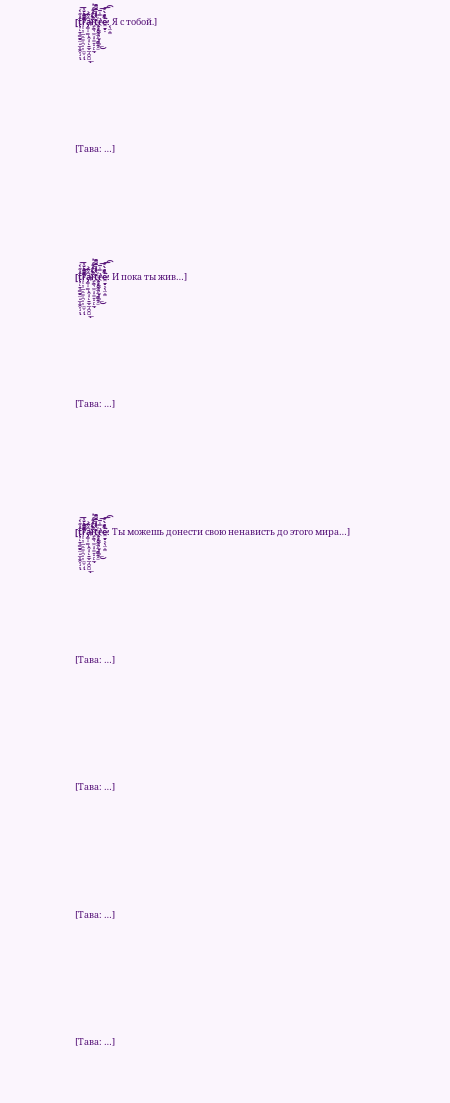[t̢̞̙̰̜̳̰̮̤̟̲̦̭̯͙̘̣ͩ̂̍͊͛́͠ͅr̷̜͕̣͔̲̦̤͚͎̪͓̠̩̼̫̩̘ͫ̄͛͂̎ͥ̑́ͪ͌̽̍̆ͮ̒ͫ̂̌͠ͅa̡̳͎̩͇̙̯̜̞̙̱̲̟̲̘̪̯̺͆͌̑̀͟ͅî̷ͦ̊͋͊̒ͣ̎̇̍ͣ̔̈́҉̫̖͇͉̤̼̜̞͚͍̟̠̙̲͞ͅẗ́̇̋ͬ͒̒̋ͫͩ̎̇͐̅̃̅̃҉͓̖̥̬̤̭̹̤̱͇̰̟̫ṙ̷̨̹̭͖͙͉̬̝͔̻̿͐̅͟͜͠ĕ̼̰̥̣ͨ́̐̀ͮ̑̊͛̍͘̕͘͠͡:̗͉̤̭̤ Я с тобой.]

[Тава: …]

[t̢̞̙̰̜̳̰̮̤̟̲̦̭̯͙̘̣ͩ̂̍͊͛́͠ͅr̷̜͕̣͔̲̦̤͚͎̪͓̠̩̼̫̩̘ͫ̄͛͂̎ͥ̑́ͪ͌̽̍̆ͮ̒ͫ̂̌͠ͅa̡̳͎̩͇̙̯̜̞̙̱̲̟̲̘̪̯̺͆͌̑̀͟ͅî̷ͦ̊͋͊̒ͣ̎̇̍ͣ̔̈́҉̫̖͇͉̤̼̜̞͚͍̟̠̙̲͞ͅẗ́̇̋ͬ͒̒̋ͫͩ̎̇͐̅̃̅̃҉͓̖̥̬̤̭̹̤̱͇̰̟̫ṙ̷̨̹̭͖͙͉̬̝͔̻̿͐̅͟͜͠ĕ̼̰̥̣̗͉̤̭̤ͨ́̐̀ͮ̑̊͛̍͘̕͘͠͡: И пока ты жив…]

[Тава: …]

[t̢̞̙̰̜̳̰̮̤̟̲̦̭̯͙̘̣ͩ̂̍͊͛́͠ͅr̷̜͕̣͔̲̦̤͚͎̪͓̠̩̼̫̩̘ͫ̄͛͂̎ͥ̑́ͪ͌̽̍̆ͮ̒ͫ̂̌͠ͅa̡̳͎̩͇̙̯̜̞̙̱̲̟̲̘̪̯̺͆͌̑̀͟ͅî̷ͦ̊͋͊̒ͣ̎̇̍ͣ̔̈́҉̫̖͇͉̤̼̜̞͚͍̟̠̙̲͞ͅẗ́̇̋ͬ͒̒̋ͫͩ̎̇͐̅̃̅̃҉͓̖̥̬̤̭̹̤̱͇̰̟̫ṙ̷̨̹̭͖͙͉̬̝͔̻̿͐̅͟͜͠ĕ̼̰̥̣̗͉̤̭̤ͨ́̐̀ͮ̑̊͛̍͘̕͘͠͡: Ты можешь донести свою ненависть до этого мира…]

[Тава: …]

[Тава: …]

[Тава: …]

[Тава: …]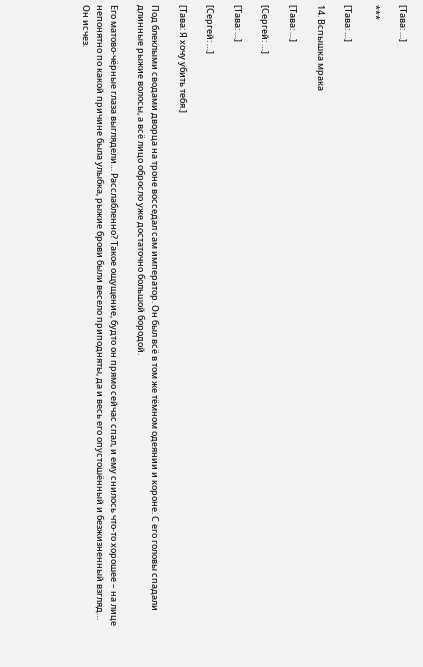[Тава: …]

***

[Тава: …]

14. Вспышка мрака

[Тава: …]

[Сергей: …]

[Тава: …]

[Сергей: …]

[Тава: Я хочу убить тебя.]

Под блеклыми сводами дворца на троне восседал сам император. Он был всё в том же тёмном одеянии и короне. С его головы спадали длинные рыжие волосы, а всё лицо обросло уже достаточно большой бородой.

Его матово-чёрные глаза выглядели… Расслабленно? Такое ощущение, будто он прямо сейчас спал, и ему снилось что-то хорошее – на лице непонятно по какой причине была улыбка, рыжие брови были весело приподняты, да и весь его опустошённый и безжизненный взгляд… Он исчез.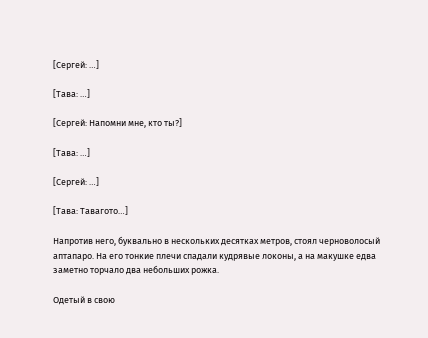[Сергей: …]

[Тава: …]

[Сергей: Напомни мне, кто ты?]

[Тава: …]

[Сергей: …]

[Тава: Тавагото…]

Напротив него, буквально в нескольких десятках метров, стоял черноволосый аптапаро. На его тонкие плечи спадали кудрявые локоны, а на макушке едва заметно торчало два небольших рожка.

Одетый в свою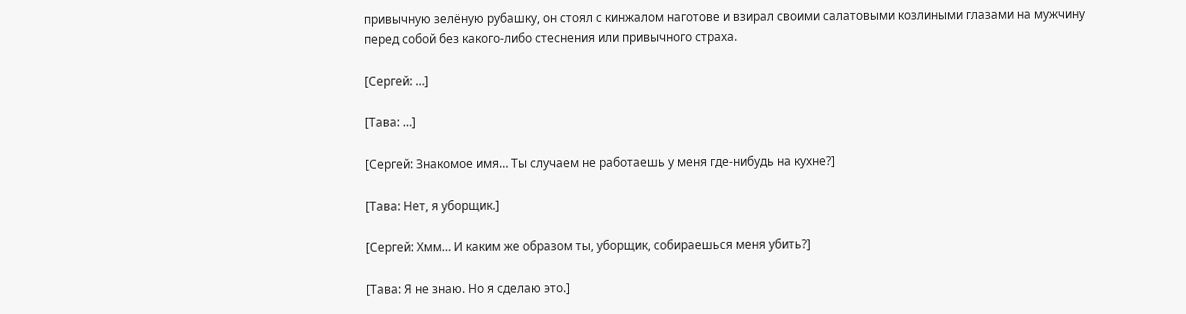привычную зелёную рубашку, он стоял с кинжалом наготове и взирал своими салатовыми козлиными глазами на мужчину перед собой без какого-либо стеснения или привычного страха.

[Сергей: …]

[Тава: …]

[Сергей: Знакомое имя… Ты случаем не работаешь у меня где-нибудь на кухне?]

[Тава: Нет, я уборщик.]

[Сергей: Хмм… И каким же образом ты, уборщик, собираешься меня убить?]

[Тава: Я не знаю. Но я сделаю это.]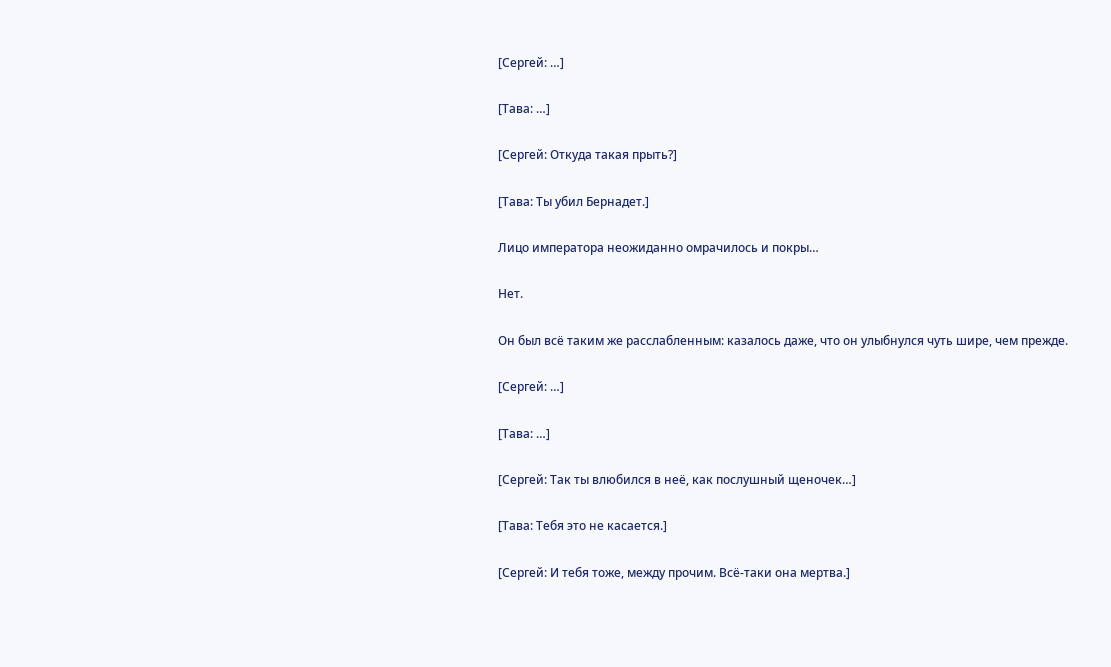[Сергей: …]

[Тава: …]

[Сергей: Откуда такая прыть?]

[Тава: Ты убил Бернадет.]

Лицо императора неожиданно омрачилось и покры…

Нет.

Он был всё таким же расслабленным: казалось даже, что он улыбнулся чуть шире, чем прежде.

[Сергей: …]

[Тава: …]

[Сергей: Так ты влюбился в неё, как послушный щеночек…]

[Тава: Тебя это не касается.]

[Сергей: И тебя тоже, между прочим. Всё-таки она мертва.]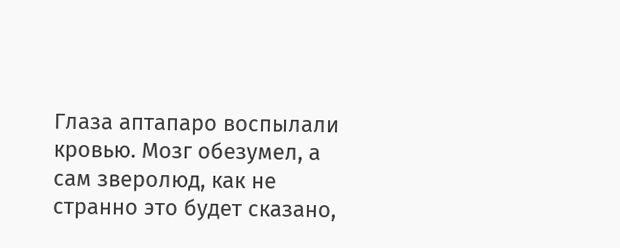Глаза аптапаро воспылали кровью. Мозг обезумел, а сам зверолюд, как не странно это будет сказано,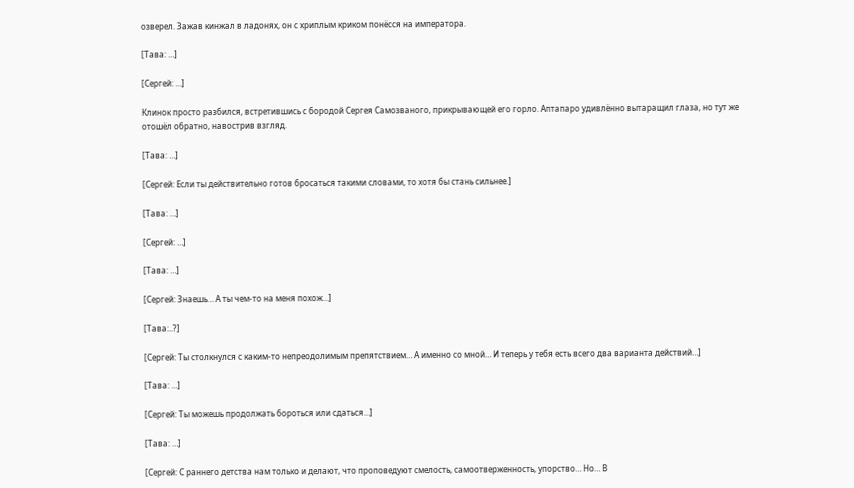озверел. Зажав кинжал в ладонях, он с хриплым криком понёсся на императора.

[Тава: …]

[Сергей: …]

Клинок просто разбился, встретившись с бородой Сергея Самозваного, прикрывающей его горло. Аптапаро удивлённо вытаращил глаза, но тут же отошёл обратно, навострив взгляд.

[Тава: …]

[Сергей: Если ты действительно готов бросаться такими словами, то хотя бы стань сильнее.]

[Тава: …]

[Сергей: …]

[Тава: …]

[Сергей: Знаешь… А ты чем-то на меня похож…]

[Тава:..?]

[Сергей: Ты столкнулся с каким-то непреодолимым препятствием… А именно со мной… И теперь у тебя есть всего два варианта действий…]

[Тава: …]

[Сергей: Ты можешь продолжать бороться или сдаться…]

[Тава: …]

[Сергей: С раннего детства нам только и делают, что проповедуют смелость, самоотверженность, упорство… Но… В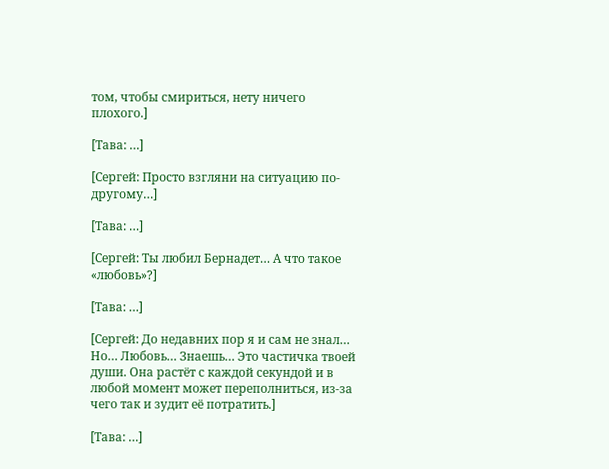том, чтобы смириться, нету ничего плохого.]

[Тава: …]

[Сергей: Просто взгляни на ситуацию по-другому…]

[Тава: …]

[Сергей: Ты любил Бернадет… А что такое «любовь»?]

[Тава: …]

[Сергей: До недавних пор я и сам не знал… Но… Любовь… Знаешь… Это частичка твоей души. Она растёт с каждой секундой и в любой момент может переполниться, из-за чего так и зудит её потратить.]

[Тава: …]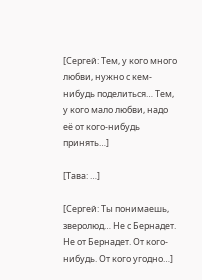[Сергей: Тем, у кого много любви, нужно с кем-нибудь поделиться… Тем, у кого мало любви, надо её от кого-нибудь принять…]

[Тава: …]

[Сергей: Ты понимаешь, зверолюд… Не с Бернадет. Не от Бернадет. От кого-нибудь. От кого угодно…]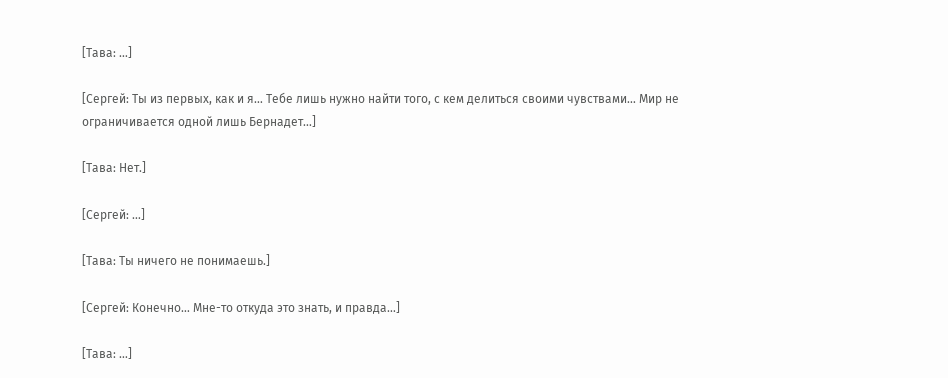[Тава: …]

[Сергей: Ты из первых, как и я… Тебе лишь нужно найти того, с кем делиться своими чувствами… Мир не ограничивается одной лишь Бернадет…]

[Тава: Нет.]

[Сергей: …]

[Тава: Ты ничего не понимаешь.]

[Сергей: Конечно… Мне-то откуда это знать, и правда…]

[Тава: …]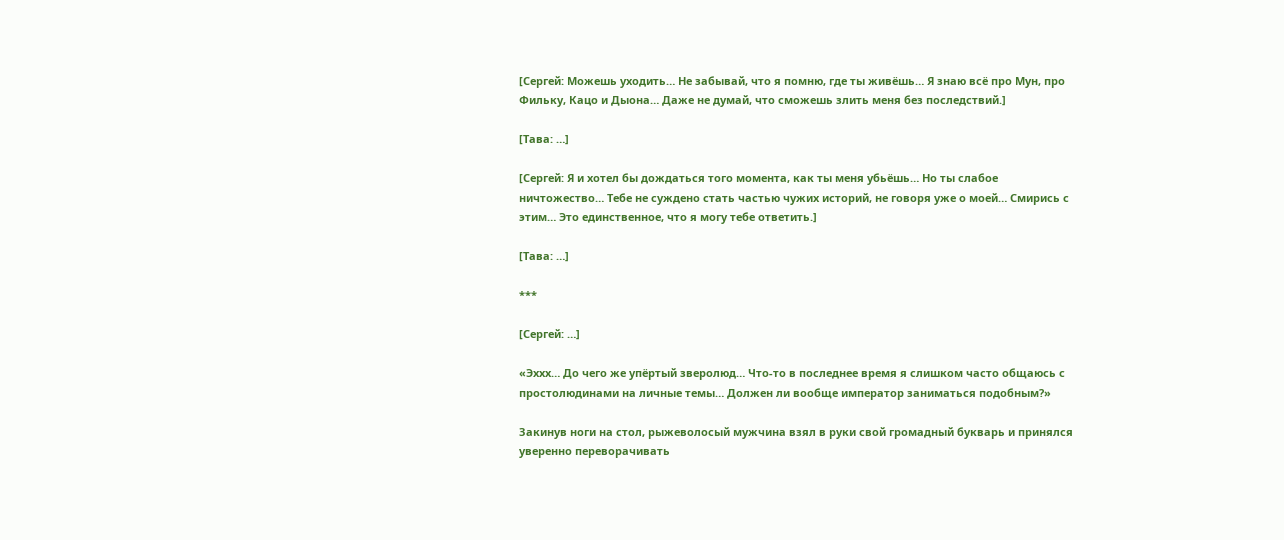[Сергей: Можешь уходить… Не забывай, что я помню, где ты живёшь… Я знаю всё про Мун, про Фильку, Кацо и Дыона… Даже не думай, что сможешь злить меня без последствий.]

[Тава: …]

[Сергей: Я и хотел бы дождаться того момента, как ты меня убьёшь… Но ты слабое ничтожество… Тебе не суждено стать частью чужих историй, не говоря уже о моей… Смирись с этим… Это единственное, что я могу тебе ответить.]

[Тава: …]

***

[Сергей: …]

«Эххх… До чего же упёртый зверолюд… Что-то в последнее время я слишком часто общаюсь с простолюдинами на личные темы… Должен ли вообще император заниматься подобным?»

Закинув ноги на стол, рыжеволосый мужчина взял в руки свой громадный букварь и принялся уверенно переворачивать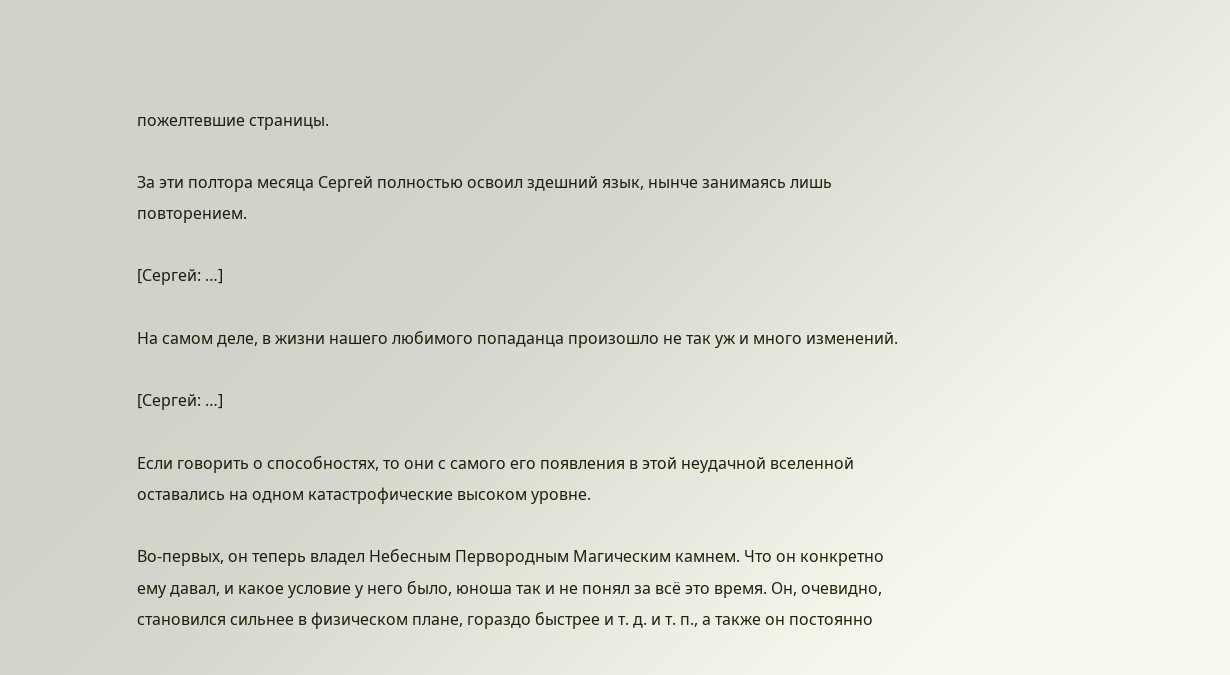пожелтевшие страницы.

За эти полтора месяца Сергей полностью освоил здешний язык, нынче занимаясь лишь повторением.

[Сергей: …]

На самом деле, в жизни нашего любимого попаданца произошло не так уж и много изменений.

[Сергей: …]

Если говорить о способностях, то они с самого его появления в этой неудачной вселенной оставались на одном катастрофические высоком уровне.

Во-первых, он теперь владел Небесным Первородным Магическим камнем. Что он конкретно ему давал, и какое условие у него было, юноша так и не понял за всё это время. Он, очевидно, становился сильнее в физическом плане, гораздо быстрее и т. д. и т. п., а также он постоянно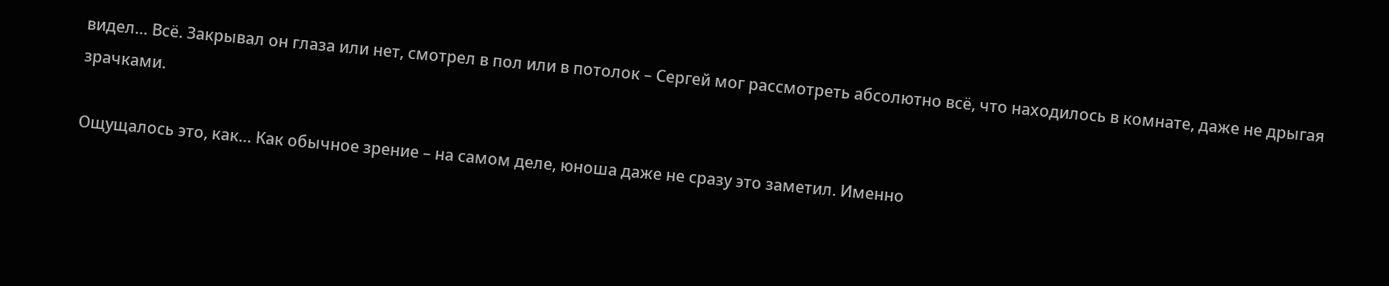видел… Всё. Закрывал он глаза или нет, смотрел в пол или в потолок – Сергей мог рассмотреть абсолютно всё, что находилось в комнате, даже не дрыгая зрачками.

Ощущалось это, как… Как обычное зрение – на самом деле, юноша даже не сразу это заметил. Именно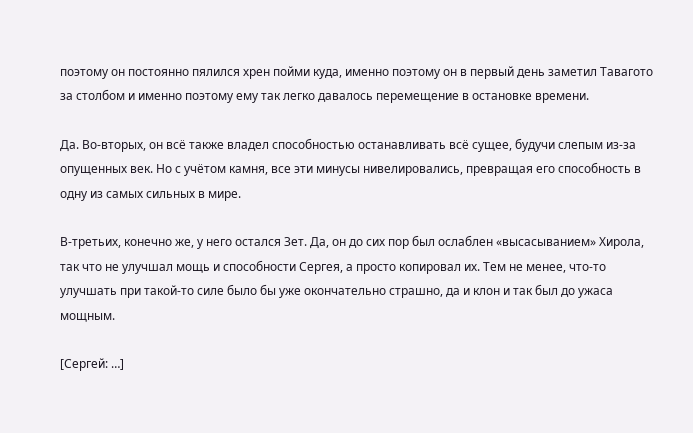поэтому он постоянно пялился хрен пойми куда, именно поэтому он в первый день заметил Тавагото за столбом и именно поэтому ему так легко давалось перемещение в остановке времени.

Да. Во-вторых, он всё также владел способностью останавливать всё сущее, будучи слепым из-за опущенных век. Но с учётом камня, все эти минусы нивелировались, превращая его способность в одну из самых сильных в мире.

В-третьих, конечно же, у него остался Зет. Да, он до сих пор был ослаблен «высасыванием» Хирола, так что не улучшал мощь и способности Сергея, а просто копировал их. Тем не менее, что-то улучшать при такой-то силе было бы уже окончательно страшно, да и клон и так был до ужаса мощным.

[Сергей: …]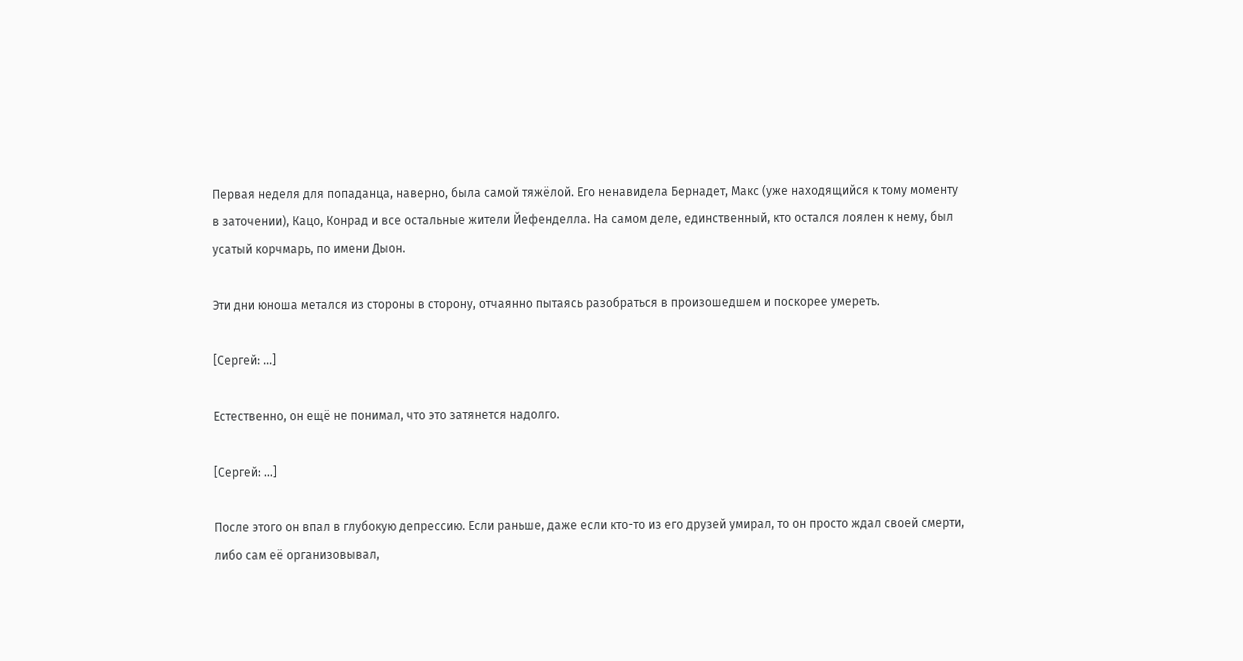Первая неделя для попаданца, наверно, была самой тяжёлой. Его ненавидела Бернадет, Макс (уже находящийся к тому моменту в заточении), Кацо, Конрад и все остальные жители Йефенделла. На самом деле, единственный, кто остался лоялен к нему, был усатый корчмарь, по имени Дыон.

Эти дни юноша метался из стороны в сторону, отчаянно пытаясь разобраться в произошедшем и поскорее умереть.

[Сергей: …]

Естественно, он ещё не понимал, что это затянется надолго.

[Сергей: …]

После этого он впал в глубокую депрессию. Если раньше, даже если кто-то из его друзей умирал, то он просто ждал своей смерти, либо сам её организовывал,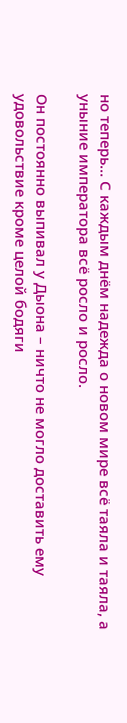но теперь… С каждым днём надежда о новом мире всё таяла и таяла, а уныние императора всё росло и росло.

Он постоянно выпивал у Дыона – ничто не могло доставить ему удовольствие кроме целой бодяги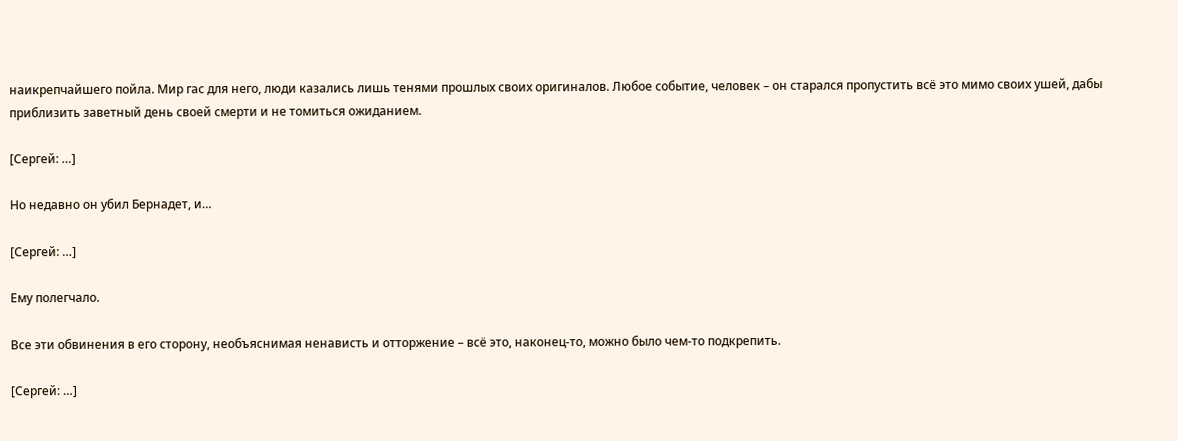наикрепчайшего пойла. Мир гас для него, люди казались лишь тенями прошлых своих оригиналов. Любое событие, человек – он старался пропустить всё это мимо своих ушей, дабы приблизить заветный день своей смерти и не томиться ожиданием.

[Сергей: …]

Но недавно он убил Бернадет, и…

[Сергей: …]

Ему полегчало.

Все эти обвинения в его сторону, необъяснимая ненависть и отторжение – всё это, наконец-то, можно было чем-то подкрепить.

[Сергей: …]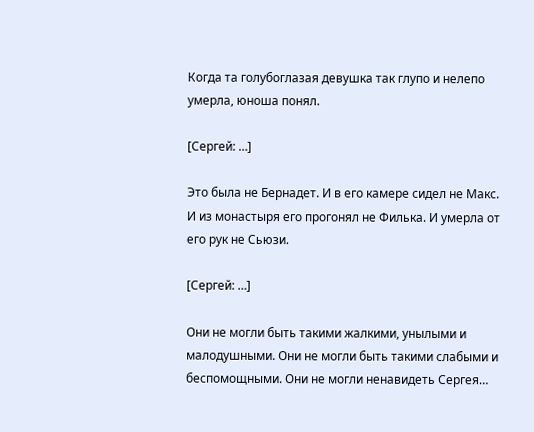Когда та голубоглазая девушка так глупо и нелепо умерла, юноша понял.

[Сергей: …]

Это была не Бернадет. И в его камере сидел не Макс. И из монастыря его прогонял не Филька. И умерла от его рук не Сьюзи.

[Сергей: …]

Они не могли быть такими жалкими, унылыми и малодушными. Они не могли быть такими слабыми и беспомощными. Они не могли ненавидеть Сергея…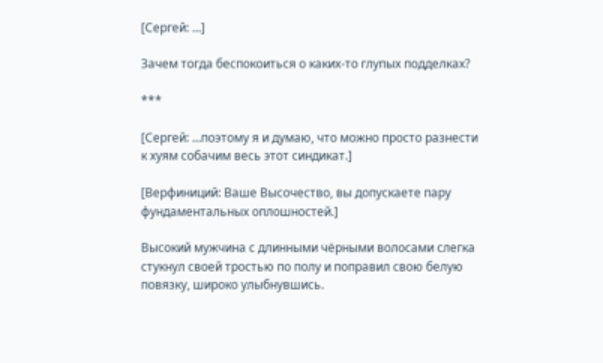[Сергей: …]

Зачем тогда беспокоиться о каких-то глупых подделках?

***

[Сергей: …поэтому я и думаю, что можно просто разнести к хуям собачим весь этот синдикат.]

[Верфиниций: Ваше Высочество, вы допускаете пару фундаментальных оплошностей.]

Высокий мужчина с длинными чёрными волосами слегка стукнул своей тростью по полу и поправил свою белую повязку, широко улыбнувшись.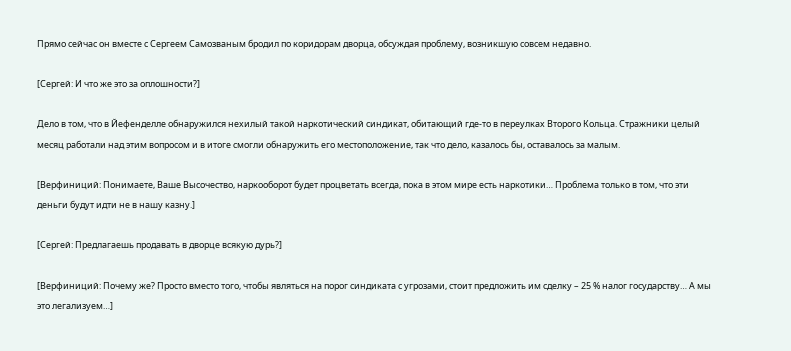Прямо сейчас он вместе с Сергеем Самозваным бродил по коридорам дворца, обсуждая проблему, возникшую совсем недавно.

[Сергей: И что же это за оплошности?]

Дело в том, что в Йефенделле обнаружился нехилый такой наркотический синдикат, обитающий где-то в переулках Второго Кольца. Стражники целый месяц работали над этим вопросом и в итоге смогли обнаружить его местоположение, так что дело, казалось бы, оставалось за малым.

[Верфиниций: Понимаете, Ваше Высочество, наркооборот будет процветать всегда, пока в этом мире есть наркотики… Проблема только в том, что эти деньги будут идти не в нашу казну.]

[Сергей: Предлагаешь продавать в дворце всякую дурь?]

[Верфиниций: Почему же? Просто вместо того, чтобы являться на порог синдиката с угрозами, стоит предложить им сделку – 25 % налог государству… А мы это легализуем…]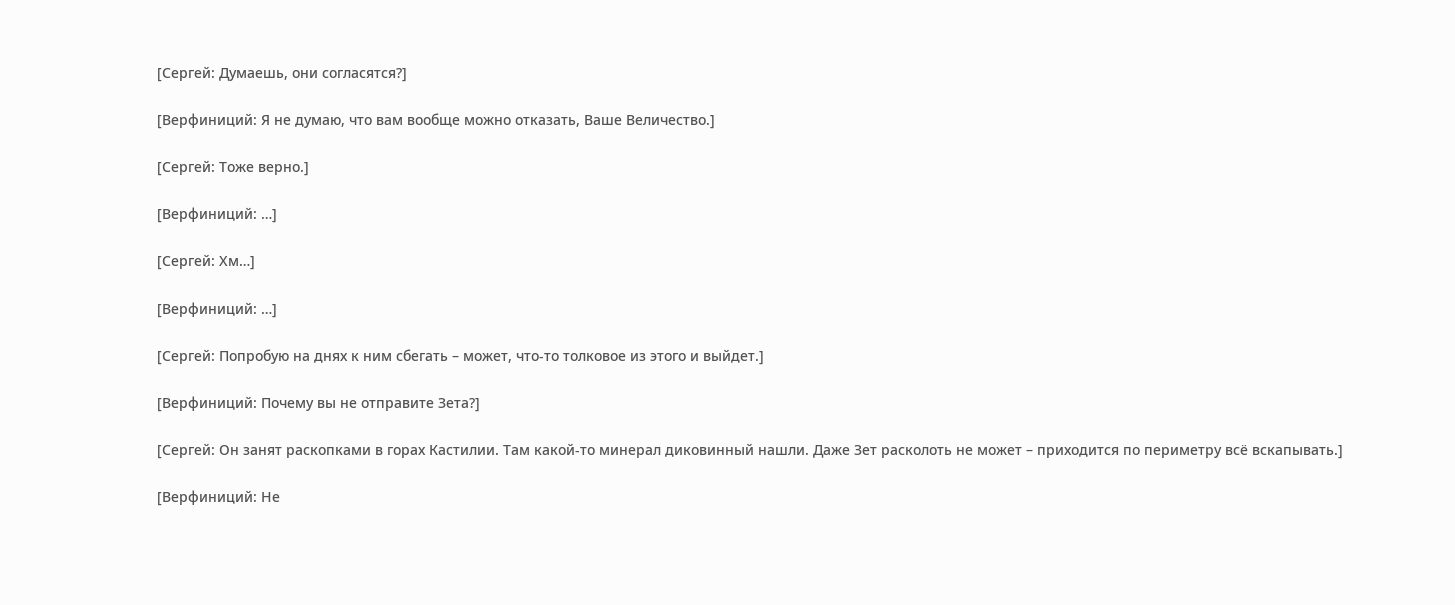[Сергей: Думаешь, они согласятся?]

[Верфиниций: Я не думаю, что вам вообще можно отказать, Ваше Величество.]

[Сергей: Тоже верно.]

[Верфиниций: …]

[Сергей: Хм…]

[Верфиниций: …]

[Сергей: Попробую на днях к ним сбегать – может, что-то толковое из этого и выйдет.]

[Верфиниций: Почему вы не отправите Зета?]

[Сергей: Он занят раскопками в горах Кастилии. Там какой-то минерал диковинный нашли. Даже Зет расколоть не может – приходится по периметру всё вскапывать.]

[Верфиниций: Не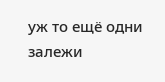уж то ещё одни залежи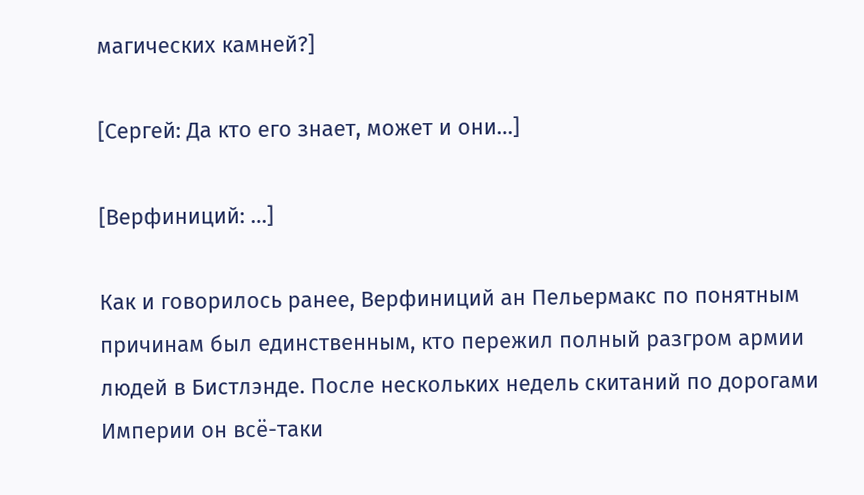магических камней?]

[Сергей: Да кто его знает, может и они…]

[Верфиниций: …]

Как и говорилось ранее, Верфиниций ан Пельермакс по понятным причинам был единственным, кто пережил полный разгром армии людей в Бистлэнде. После нескольких недель скитаний по дорогами Империи он всё-таки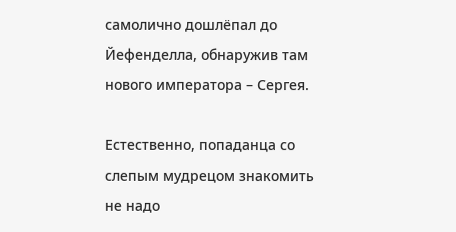самолично дошлёпал до Йефенделла, обнаружив там нового императора – Сергея.

Естественно, попаданца со слепым мудрецом знакомить не надо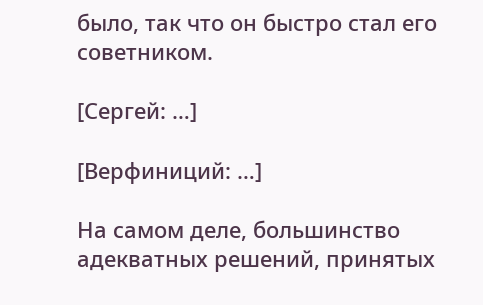было, так что он быстро стал его советником.

[Сергей: …]

[Верфиниций: …]

На самом деле, большинство адекватных решений, принятых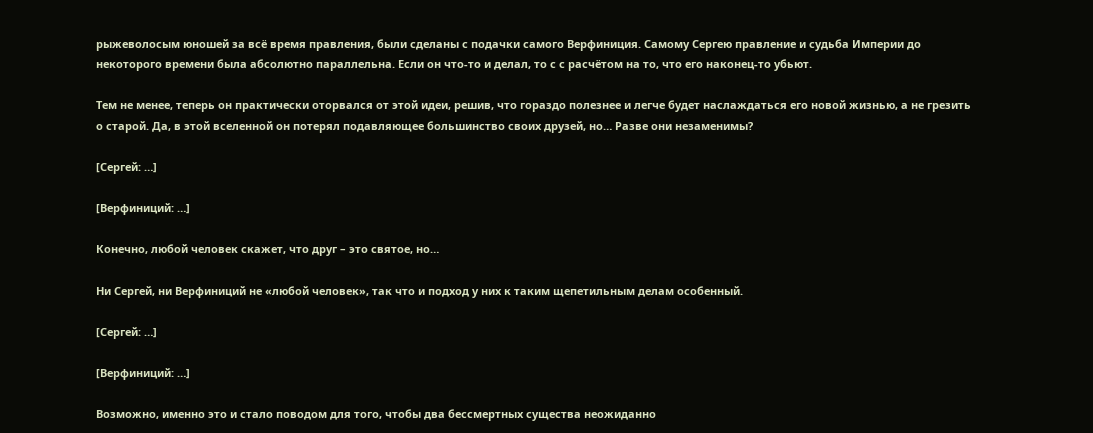рыжеволосым юношей за всё время правления, были сделаны с подачки самого Верфиниция. Самому Сергею правление и судьба Империи до некоторого времени была абсолютно параллельна. Если он что-то и делал, то с с расчётом на то, что его наконец-то убьют.

Тем не менее, теперь он практически оторвался от этой идеи, решив, что гораздо полезнее и легче будет наслаждаться его новой жизнью, а не грезить о старой. Да, в этой вселенной он потерял подавляющее большинство своих друзей, но… Разве они незаменимы?

[Сергей: …]

[Верфиниций: …]

Конечно, любой человек скажет, что друг – это святое, но…

Ни Сергей, ни Верфиниций не «любой человек», так что и подход у них к таким щепетильным делам особенный.

[Сергей: …]

[Верфиниций: …]

Возможно, именно это и стало поводом для того, чтобы два бессмертных существа неожиданно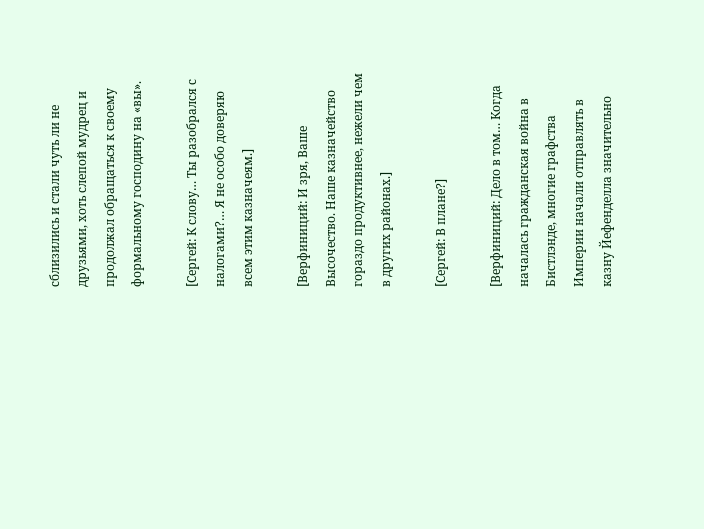сблизились и стали чуть ли не друзьями, хоть слепой мудрец и продолжал обращаться к своему формальному господину на «вы».

[Сергей: К слову… Ты разобрался с налогами?… Я не особо доверяю всем этим казначеям.]

[Верфиниций: И зря, Ваше Высочество. Наше казначейство гораздо продуктивнее, нежели чем в других районах.]

[Сергей: В плане?]

[Верфиниций: Дело в том… Когда началась гражданская война в Бистлэнде, многие графства Империи начали отправлять в казну Йефенделла значительно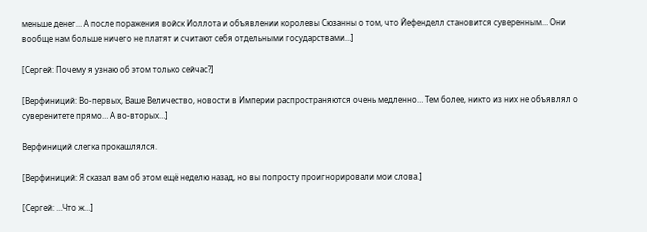меньше денег… А после поражения войск Иоллота и объявлении королевы Сюзанны о том, что Йефенделл становится суверенным… Они вообще нам больше ничего не платят и считают себя отдельными государствами…]

[Сергей: Почему я узнаю об этом только сейчас?]

[Верфиниций: Во-первых, Ваше Величество, новости в Империи распространяются очень медленно… Тем более, никто из них не объявлял о суверенитете прямо… А во-вторых…]

Верфиниций слегка прокашлялся.

[Верфиниций: Я сказал вам об этом ещё неделю назад, но вы попросту проигнорировали мои слова.]

[Сергей: …Что ж…]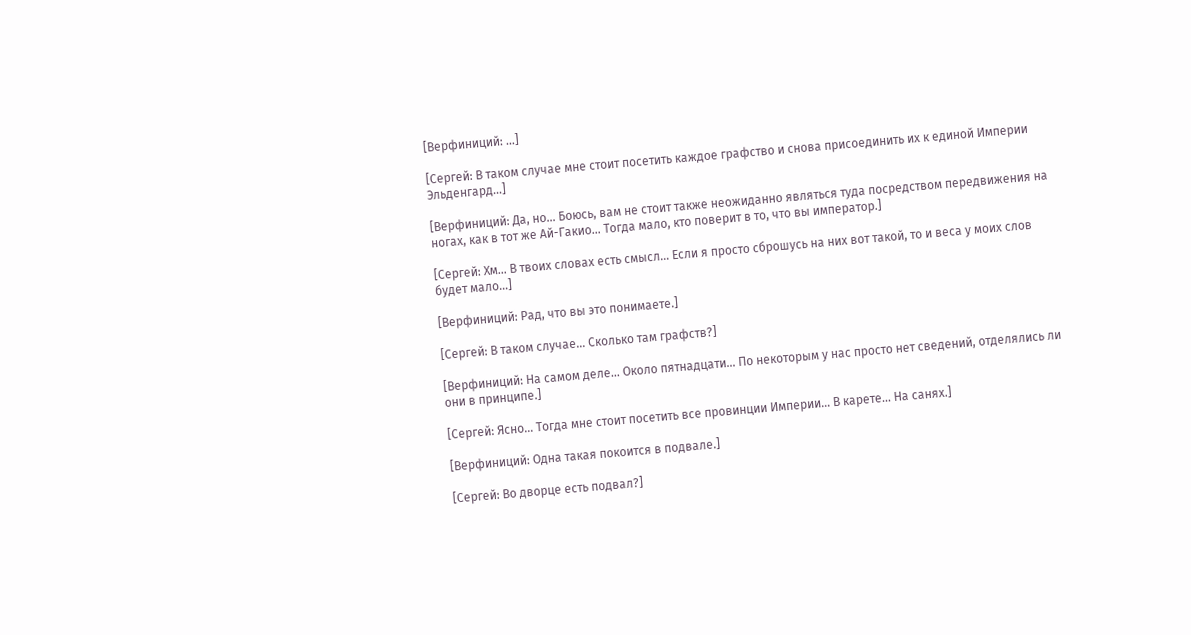[Верфиниций: …]

[Сергей: В таком случае мне стоит посетить каждое графство и снова присоединить их к единой Империи Эльденгард…]

[Верфиниций: Да, но… Боюсь, вам не стоит также неожиданно являться туда посредством передвижения на ногах, как в тот же Ай-Гакио… Тогда мало, кто поверит в то, что вы император.]

[Сергей: Хм… В твоих словах есть смысл… Если я просто сброшусь на них вот такой, то и веса у моих слов будет мало…]

[Верфиниций: Рад, что вы это понимаете.]

[Сергей: В таком случае… Сколько там графств?]

[Верфиниций: На самом деле… Около пятнадцати… По некоторым у нас просто нет сведений, отделялись ли они в принципе.]

[Сергей: Ясно… Тогда мне стоит посетить все провинции Империи… В карете… На санях.]

[Верфиниций: Одна такая покоится в подвале.]

[Сергей: Во дворце есть подвал?]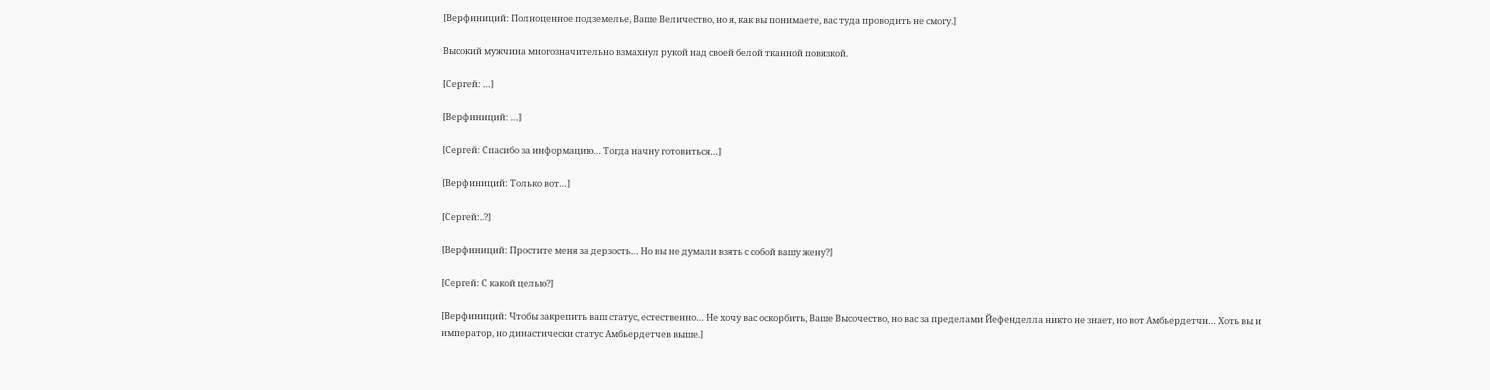[Верфиниций: Полноценное подземелье, Ваше Величество, но я, как вы понимаете, вас туда проводить не смогу.]

Высокий мужчина многозначительно взмахнул рукой над своей белой тканной повязкой.

[Сергей: …]

[Верфиниций: …]

[Сергей: Спасибо за информацию… Тогда начну готовиться…]

[Верфиниций: Только вот…]

[Сергей:..?]

[Верфиниций: Простите меня за дерзость… Но вы не думали взять с собой вашу жену?]

[Сергей: С какой целью?]

[Верфиниций: Чтобы закрепить ваш статус, естественно… Не хочу вас оскорбить, Ваше Высочество, но вас за пределами Йефенделла никто не знает, но вот Амбьердетчи… Хоть вы и император, но династически статус Амбьердетчев выше.]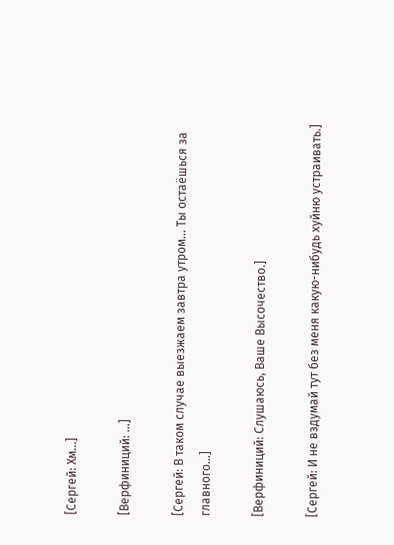[Сергей: Хм…]

[Верфиниций: …]

[Сергей: В таком случае выезжаем завтра утром… Ты остаёшься за главного…]

[Верфиниций: Слушаюсь, Ваше Высочество.]

[Сергей: И не вздумай тут без меня какую-нибудь хуйню устраивать.]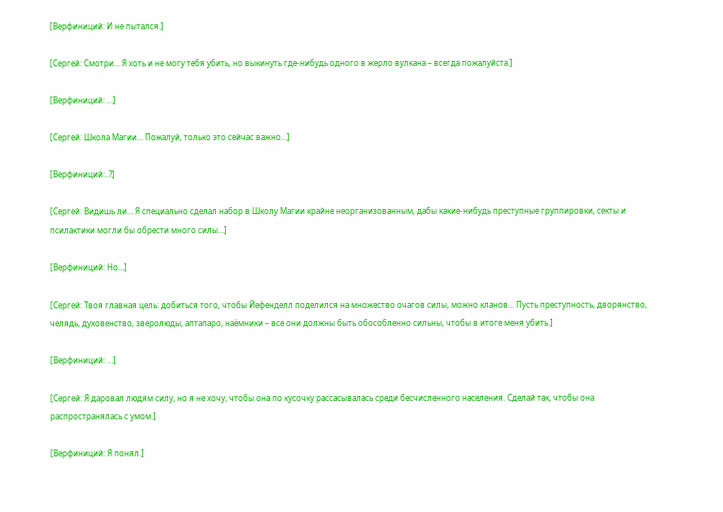[Верфиниций: И не пытался.]

[Сергей: Смотри… Я хоть и не могу тебя убить, но выкинуть где-нибудь одного в жерло вулкана – всегда пожалуйста.]

[Верфиниций: …]

[Сергей: Школа Магии… Пожалуй, только это сейчас важно…]

[Верфиниций:..?]

[Сергей: Видишь ли… Я специально сделал набор в Школу Магии крайне неорганизованным, дабы какие-нибудь преступные группировки, секты и псилактики могли бы обрести много силы…]

[Верфиниций: Но…]

[Сергей: Твоя главная цель: добиться того, чтобы Йефенделл поделился на множество очагов силы, можно кланов… Пусть преступность, дворянство, челядь, духовенство, зверолюды, аптапаро, наёмники – все они должны быть обособленно сильны, чтобы в итоге меня убить.]

[Верфиниций: …]

[Сергей: Я даровал людям силу, но я не хочу, чтобы она по кусочку рассасывалась среди бесчисленного населения. Сделай так, чтобы она распространялась с умом.]

[Верфиниций: Я понял.]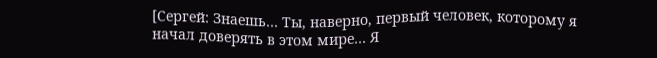[Сергей: Знаешь… Ты, наверно, первый человек, которому я начал доверять в этом мире… Я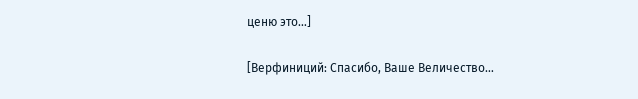ценю это…]

[Верфиниций: Спасибо, Ваше Величество…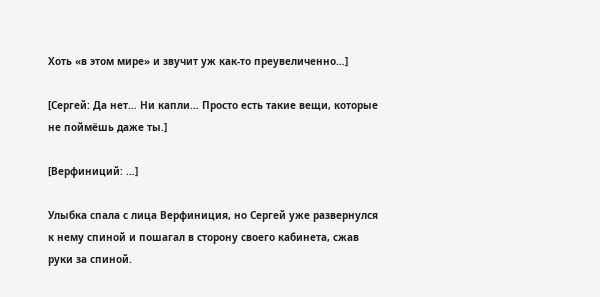Хоть «в этом мире» и звучит уж как-то преувеличенно…]

[Сергей: Да нет… Ни капли… Просто есть такие вещи, которые не поймёшь даже ты.]

[Верфиниций: …]

Улыбка спала с лица Верфиниция, но Сергей уже развернулся к нему спиной и пошагал в сторону своего кабинета, сжав руки за спиной.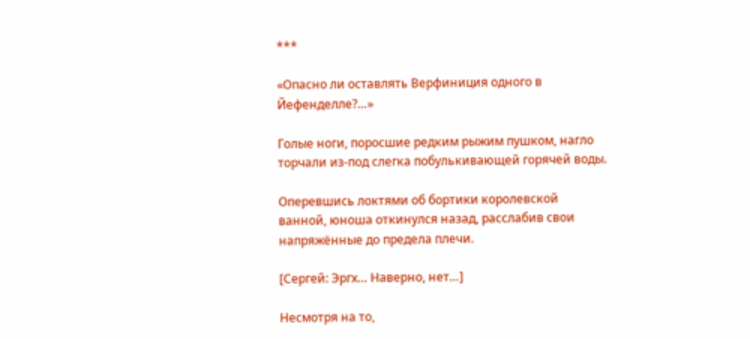***

«Опасно ли оставлять Верфиниция одного в Йефенделле?…»

Голые ноги, поросшие редким рыжим пушком, нагло торчали из-под слегка побулькивающей горячей воды.

Оперевшись локтями об бортики королевской ванной, юноша откинулся назад, расслабив свои напряжённые до предела плечи.

[Сергей: Эргх… Наверно, нет…]

Несмотря на то,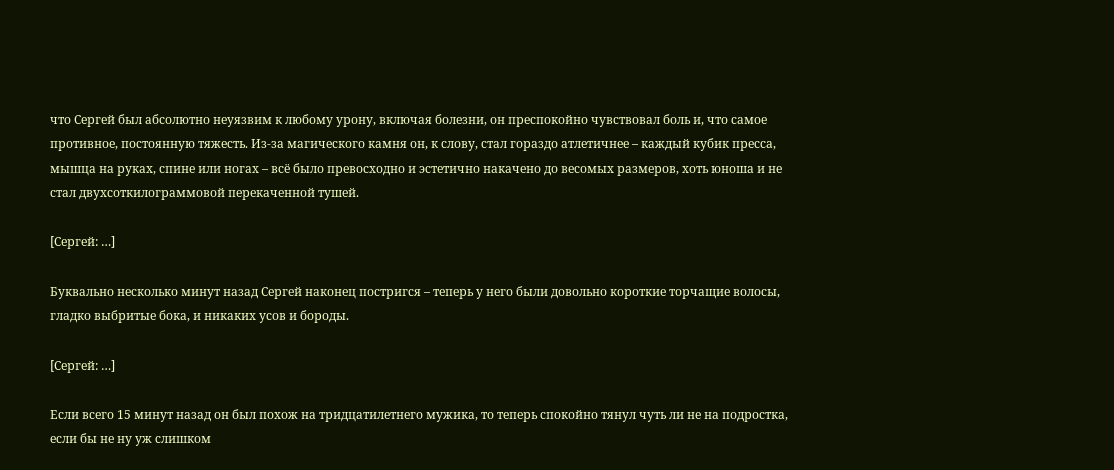что Сергей был абсолютно неуязвим к любому урону, включая болезни, он преспокойно чувствовал боль и, что самое противное, постоянную тяжесть. Из-за магического камня он, к слову, стал гораздо атлетичнее – каждый кубик пресса, мышца на руках, спине или ногах – всё было превосходно и эстетично накачено до весомых размеров, хоть юноша и не стал двухсоткилограммовой перекаченной тушей.

[Сергей: …]

Буквально несколько минут назад Сергей наконец постригся – теперь у него были довольно короткие торчащие волосы, гладко выбритые бока, и никаких усов и бороды.

[Сергей: …]

Если всего 15 минут назад он был похож на тридцатилетнего мужика, то теперь спокойно тянул чуть ли не на подростка, если бы не ну уж слишком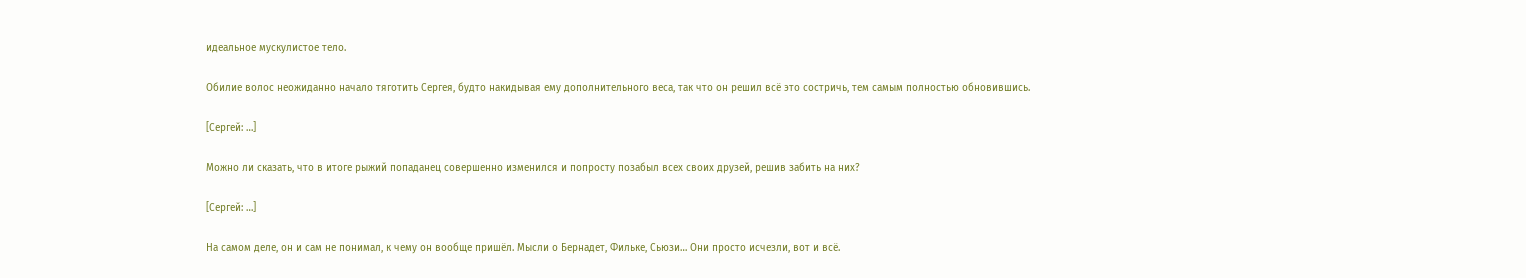идеальное мускулистое тело.

Обилие волос неожиданно начало тяготить Сергея, будто накидывая ему дополнительного веса, так что он решил всё это состричь, тем самым полностью обновившись.

[Сергей: …]

Можно ли сказать, что в итоге рыжий попаданец совершенно изменился и попросту позабыл всех своих друзей, решив забить на них?

[Сергей: …]

На самом деле, он и сам не понимал, к чему он вообще пришёл. Мысли о Бернадет, Фильке, Сьюзи… Они просто исчезли, вот и всё.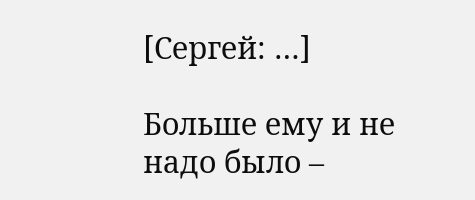[Сергей: …]

Больше ему и не надо было –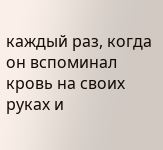каждый раз, когда он вспоминал кровь на своих руках и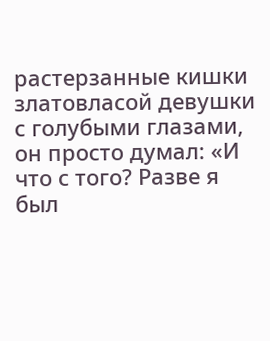растерзанные кишки златовласой девушки с голубыми глазами, он просто думал: «И что с того? Разве я был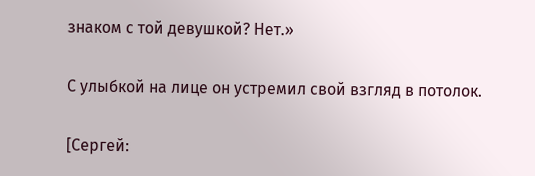знаком с той девушкой? Нет.»

С улыбкой на лице он устремил свой взгляд в потолок.

[Сергей: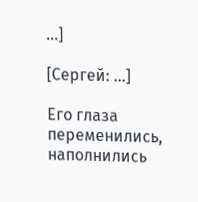…]

[Сергей: …]

Его глаза переменились, наполнились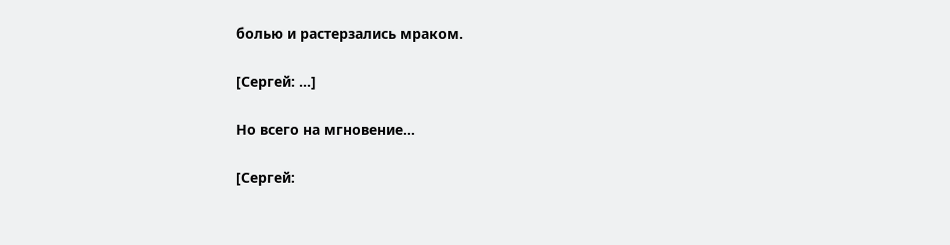болью и растерзались мраком.

[Сергей: …]

Но всего на мгновение…

[Сергей: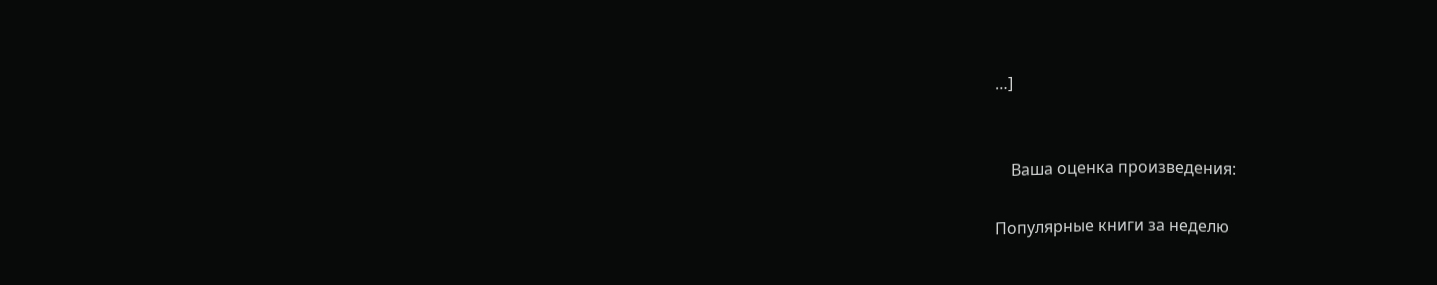…]


    Ваша оценка произведения:

Популярные книги за неделю